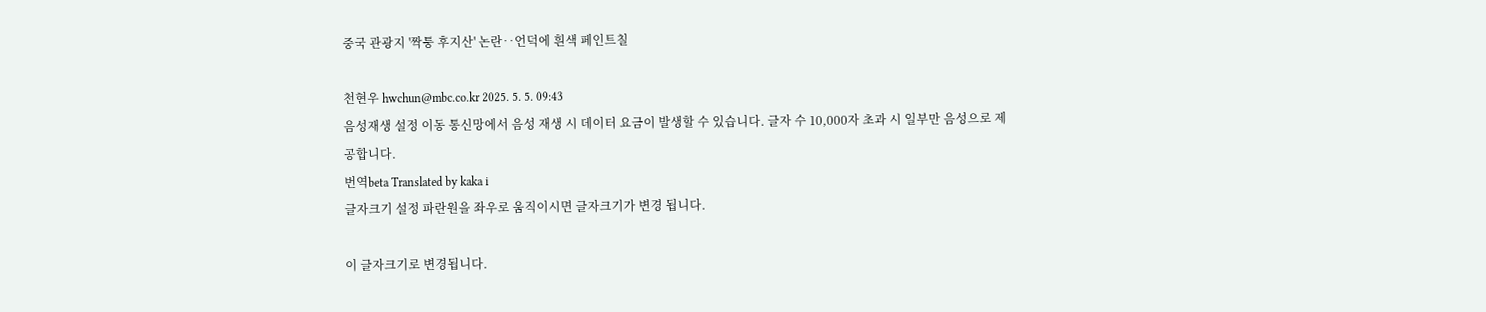중국 관광지 '짝퉁 후지산' 논란‥언덕에 흰색 페인트칠

천현우 hwchun@mbc.co.kr 2025. 5. 5. 09:43
음성재생 설정 이동 통신망에서 음성 재생 시 데이터 요금이 발생할 수 있습니다. 글자 수 10,000자 초과 시 일부만 음성으로 제공합니다.
번역beta Translated by kaka i
글자크기 설정 파란원을 좌우로 움직이시면 글자크기가 변경 됩니다.

이 글자크기로 변경됩니다.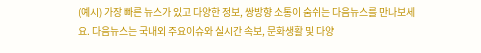(예시) 가장 빠른 뉴스가 있고 다양한 정보, 쌍방향 소통이 숨쉬는 다음뉴스를 만나보세요. 다음뉴스는 국내외 주요이슈와 실시간 속보, 문화생활 및 다양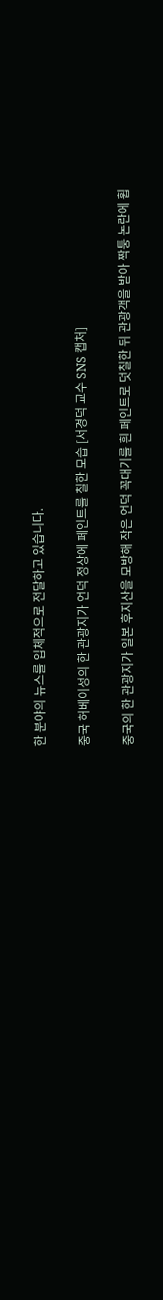한 분야의 뉴스를 입체적으로 전달하고 있습니다.

중국 허베이성의 한 관광지가 언덕 정상에 페인트를 칠한 모습 [서경덕 교수 SNS 캡처]

중국의 한 관광지가 일본 후지산을 모방해 작은 언덕 꼭대기를 흰 페인트로 덧칠한 뒤 관광객을 받아 짝퉁 논란에 휩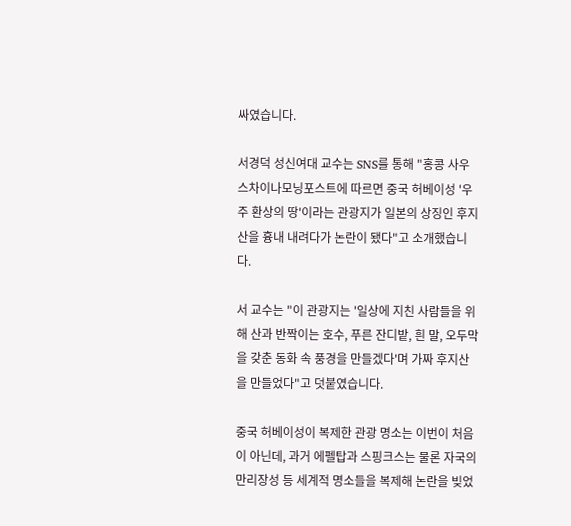싸였습니다.

서경덕 성신여대 교수는 SNS를 통해 "홍콩 사우스차이나모닝포스트에 따르면 중국 허베이성 '우주 환상의 땅'이라는 관광지가 일본의 상징인 후지산을 흉내 내려다가 논란이 됐다"고 소개했습니다.

서 교수는 "이 관광지는 '일상에 지친 사람들을 위해 산과 반짝이는 호수, 푸른 잔디밭, 흰 말, 오두막을 갖춘 동화 속 풍경을 만들겠다'며 가짜 후지산을 만들었다"고 덧붙였습니다.

중국 허베이성이 복제한 관광 명소는 이번이 처음이 아닌데, 과거 에펠탑과 스핑크스는 물론 자국의 만리장성 등 세계적 명소들을 복제해 논란을 빚었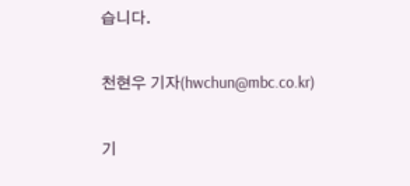습니다.

천현우 기자(hwchun@mbc.co.kr)

기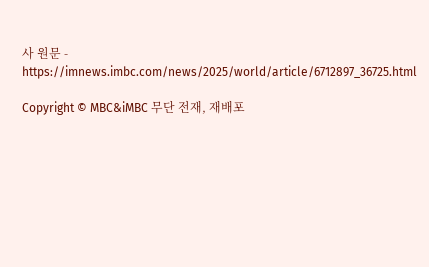사 원문 - https://imnews.imbc.com/news/2025/world/article/6712897_36725.html

Copyright © MBC&iMBC 무단 전재, 재배포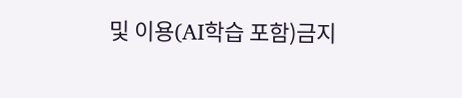및 이용(AI학습 포함)금지